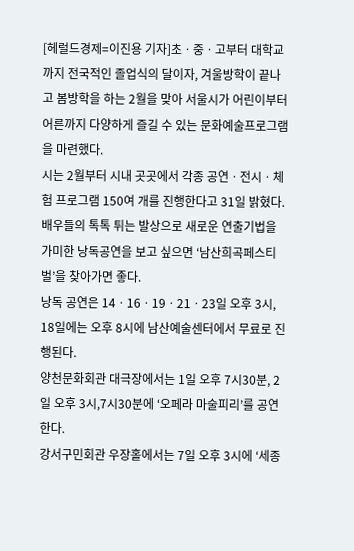[헤럴드경제=이진용 기자]초ㆍ중ㆍ고부터 대학교까지 전국적인 졸업식의 달이자, 겨울방학이 끝나고 봄방학을 하는 2월을 맞아 서울시가 어린이부터 어른까지 다양하게 즐길 수 있는 문화예술프로그램을 마련했다.
시는 2월부터 시내 곳곳에서 각종 공연ㆍ전시ㆍ체험 프로그램 150여 개를 진행한다고 31일 밝혔다.
배우들의 톡톡 튀는 발상으로 새로운 연출기법을 가미한 낭독공연을 보고 싶으면 ‘남산희곡페스티벌’을 찾아가면 좋다.
낭독 공연은 14ㆍ16ㆍ19ㆍ21ㆍ23일 오후 3시, 18일에는 오후 8시에 남산예술센터에서 무료로 진행된다.
양천문화회관 대극장에서는 1일 오후 7시30분, 2일 오후 3시,7시30분에 ‘오페라 마술피리’를 공연한다.
강서구민회관 우장홀에서는 7일 오후 3시에 ‘세종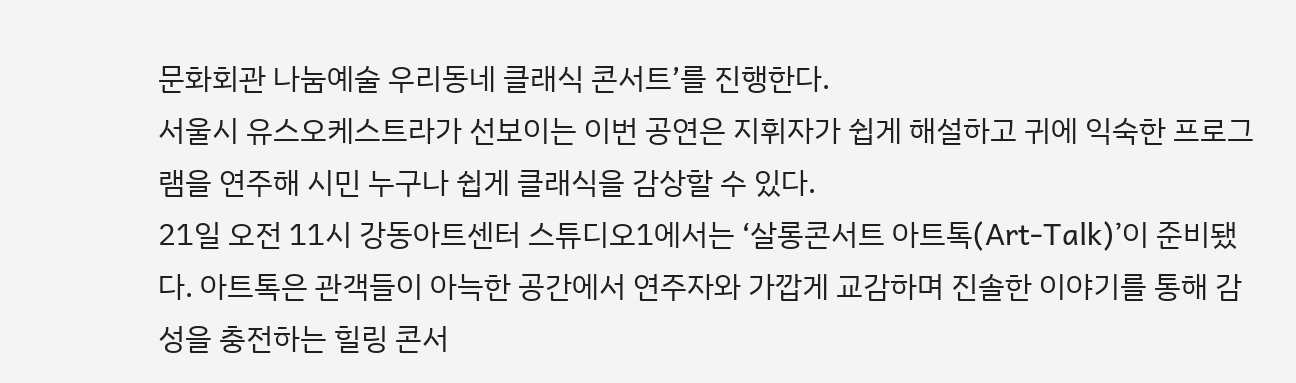문화회관 나눔예술 우리동네 클래식 콘서트’를 진행한다.
서울시 유스오케스트라가 선보이는 이번 공연은 지휘자가 쉽게 해설하고 귀에 익숙한 프로그램을 연주해 시민 누구나 쉽게 클래식을 감상할 수 있다.
21일 오전 11시 강동아트센터 스튜디오1에서는 ‘살롱콘서트 아트톡(Art-Talk)’이 준비됐다. 아트톡은 관객들이 아늑한 공간에서 연주자와 가깝게 교감하며 진솔한 이야기를 통해 감성을 충전하는 힐링 콘서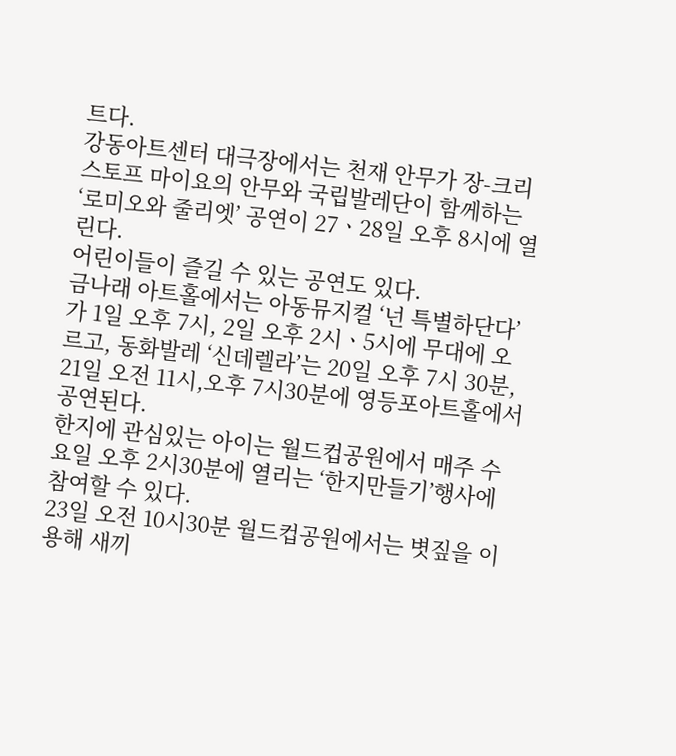트다.
강동아트센터 대극장에서는 천재 안무가 장-크리스토프 마이요의 안무와 국립발레단이 함께하는 ‘로미오와 줄리엣’ 공연이 27ㆍ28일 오후 8시에 열린다.
어린이들이 즐길 수 있는 공연도 있다.
금나래 아트홀에서는 아동뮤지컬 ‘넌 특별하단다’가 1일 오후 7시, 2일 오후 2시ㆍ5시에 무대에 오르고, 동화발레 ‘신데렐라’는 20일 오후 7시 30분, 21일 오전 11시,오후 7시30분에 영등포아트홀에서 공연된다.
한지에 관심있는 아이는 월드컵공원에서 매주 수요일 오후 2시30분에 열리는 ‘한지만들기’행사에 참여할 수 있다.
23일 오전 10시30분 월드컵공원에서는 볏짚을 이용해 새끼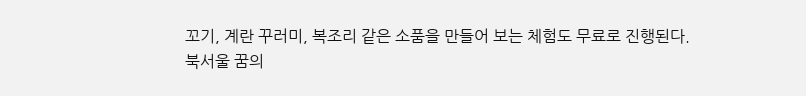꼬기, 계란 꾸러미, 복조리 같은 소품을 만들어 보는 체험도 무료로 진행된다.
북서울 꿈의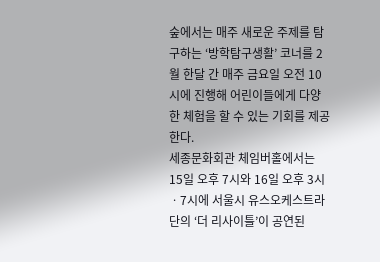숲에서는 매주 새로운 주제를 탐구하는 ‘방학탐구생활’ 코너를 2월 한달 간 매주 금요일 오전 10시에 진행해 어린이들에게 다양한 체험을 할 수 있는 기회를 제공한다.
세종문화회관 체임버홀에서는 15일 오후 7시와 16일 오후 3시ㆍ7시에 서울시 유스오케스트라단의 ‘더 리사이틀’이 공연된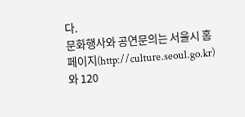다.
문화행사와 공연문의는 서울시 홈페이지(http://culture.seoul.go.kr)와 120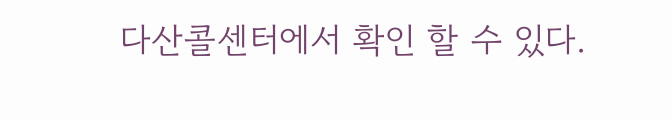다산콜센터에서 확인 할 수 있다.